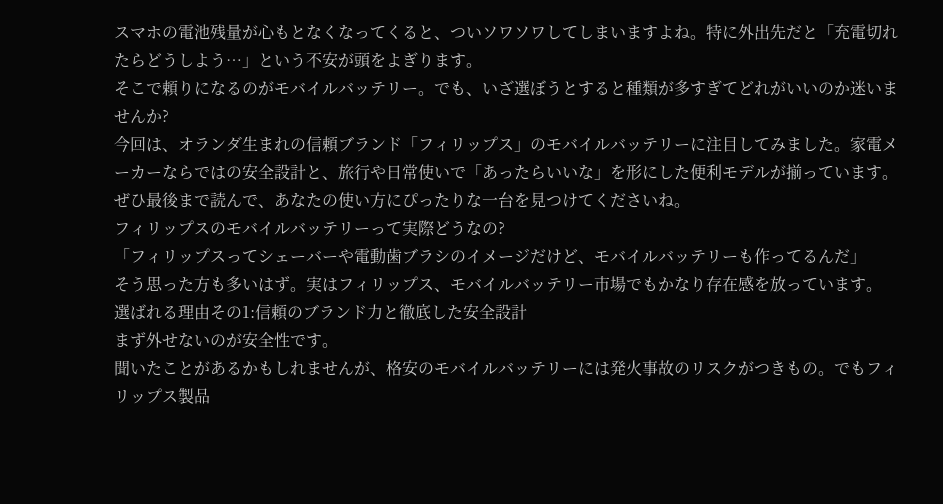スマホの電池残量が心もとなくなってくると、ついソワソワしてしまいますよね。特に外出先だと「充電切れたらどうしよう…」という不安が頭をよぎります。
そこで頼りになるのがモバイルバッテリー。でも、いざ選ぼうとすると種類が多すぎてどれがいいのか迷いませんか?
今回は、オランダ生まれの信頼ブランド「フィリップス」のモバイルバッテリーに注目してみました。家電メーカーならではの安全設計と、旅行や日常使いで「あったらいいな」を形にした便利モデルが揃っています。
ぜひ最後まで読んで、あなたの使い方にぴったりな一台を見つけてくださいね。
フィリップスのモバイルバッテリーって実際どうなの?
「フィリップスってシェーバーや電動歯ブラシのイメージだけど、モバイルバッテリーも作ってるんだ」
そう思った方も多いはず。実はフィリップス、モバイルバッテリー市場でもかなり存在感を放っています。
選ばれる理由その1:信頼のブランド力と徹底した安全設計
まず外せないのが安全性です。
聞いたことがあるかもしれませんが、格安のモバイルバッテリーには発火事故のリスクがつきもの。でもフィリップス製品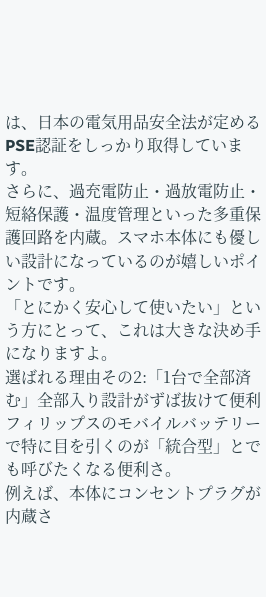は、日本の電気用品安全法が定めるPSE認証をしっかり取得しています。
さらに、過充電防止・過放電防止・短絡保護・温度管理といった多重保護回路を内蔵。スマホ本体にも優しい設計になっているのが嬉しいポイントです。
「とにかく安心して使いたい」という方にとって、これは大きな決め手になりますよ。
選ばれる理由その2:「1台で全部済む」全部入り設計がずば抜けて便利
フィリップスのモバイルバッテリーで特に目を引くのが「統合型」とでも呼びたくなる便利さ。
例えば、本体にコンセントプラグが内蔵さ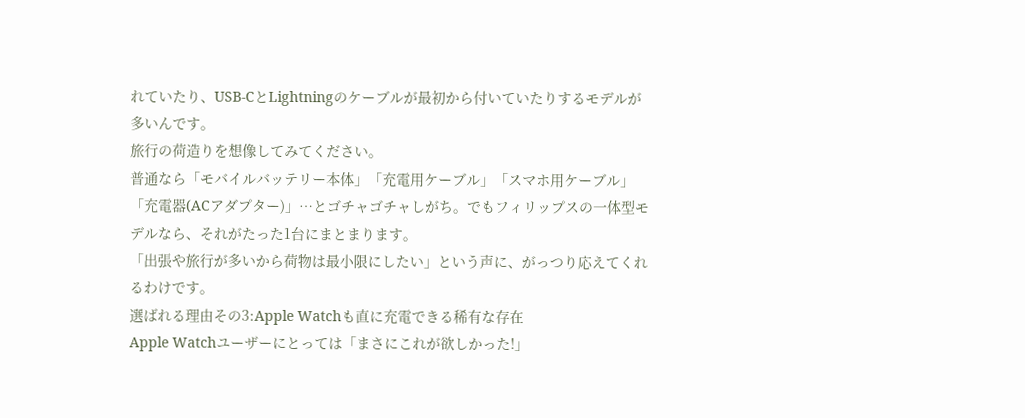れていたり、USB-CとLightningのケーブルが最初から付いていたりするモデルが多いんです。
旅行の荷造りを想像してみてください。
普通なら「モバイルバッテリー本体」「充電用ケーブル」「スマホ用ケーブル」「充電器(ACアダプター)」…とゴチャゴチャしがち。でもフィリップスの一体型モデルなら、それがたった1台にまとまります。
「出張や旅行が多いから荷物は最小限にしたい」という声に、がっつり応えてくれるわけです。
選ばれる理由その3:Apple Watchも直に充電できる稀有な存在
Apple Watchユーザーにとっては「まさにこれが欲しかった!」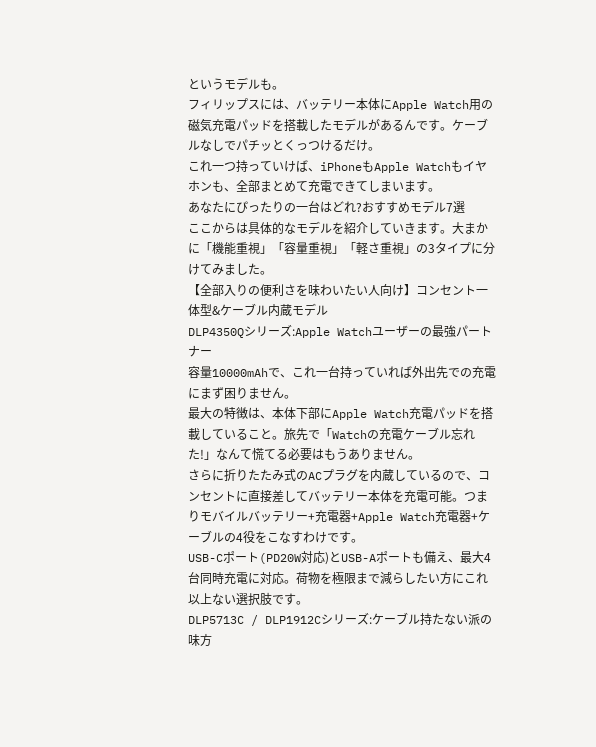というモデルも。
フィリップスには、バッテリー本体にApple Watch用の磁気充電パッドを搭載したモデルがあるんです。ケーブルなしでパチッとくっつけるだけ。
これ一つ持っていけば、iPhoneもApple Watchもイヤホンも、全部まとめて充電できてしまいます。
あなたにぴったりの一台はどれ?おすすめモデル7選
ここからは具体的なモデルを紹介していきます。大まかに「機能重視」「容量重視」「軽さ重視」の3タイプに分けてみました。
【全部入りの便利さを味わいたい人向け】コンセント一体型&ケーブル内蔵モデル
DLP4350Qシリーズ:Apple Watchユーザーの最強パートナー
容量10000mAhで、これ一台持っていれば外出先での充電にまず困りません。
最大の特徴は、本体下部にApple Watch充電パッドを搭載していること。旅先で「Watchの充電ケーブル忘れた!」なんて慌てる必要はもうありません。
さらに折りたたみ式のACプラグを内蔵しているので、コンセントに直接差してバッテリー本体を充電可能。つまりモバイルバッテリー+充電器+Apple Watch充電器+ケーブルの4役をこなすわけです。
USB-Cポート(PD20W対応)とUSB-Aポートも備え、最大4台同時充電に対応。荷物を極限まで減らしたい方にこれ以上ない選択肢です。
DLP5713C / DLP1912Cシリーズ:ケーブル持たない派の味方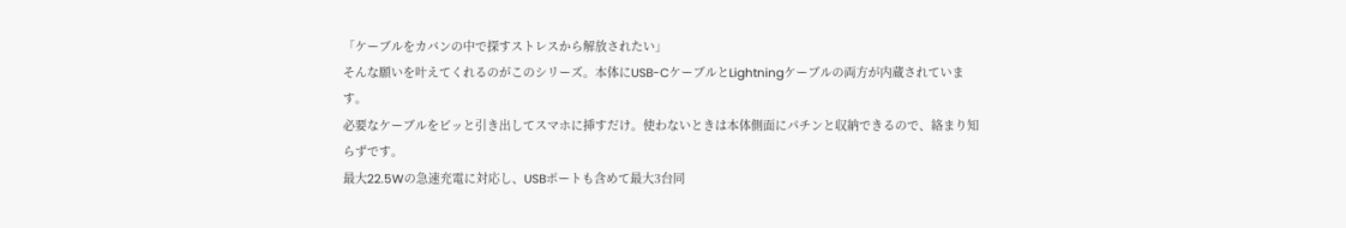「ケーブルをカバンの中で探すストレスから解放されたい」
そんな願いを叶えてくれるのがこのシリーズ。本体にUSB-CケーブルとLightningケーブルの両方が内蔵されています。
必要なケーブルをピッと引き出してスマホに挿すだけ。使わないときは本体側面にパチンと収納できるので、絡まり知らずです。
最大22.5Wの急速充電に対応し、USBポートも含めて最大3台同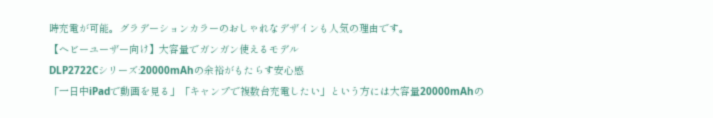時充電が可能。グラデーションカラーのおしゃれなデザインも人気の理由です。
【ヘビーユーザー向け】大容量でガンガン使えるモデル
DLP2722Cシリーズ:20000mAhの余裕がもたらす安心感
「一日中iPadで動画を見る」「キャンプで複数台充電したい」という方には大容量20000mAhの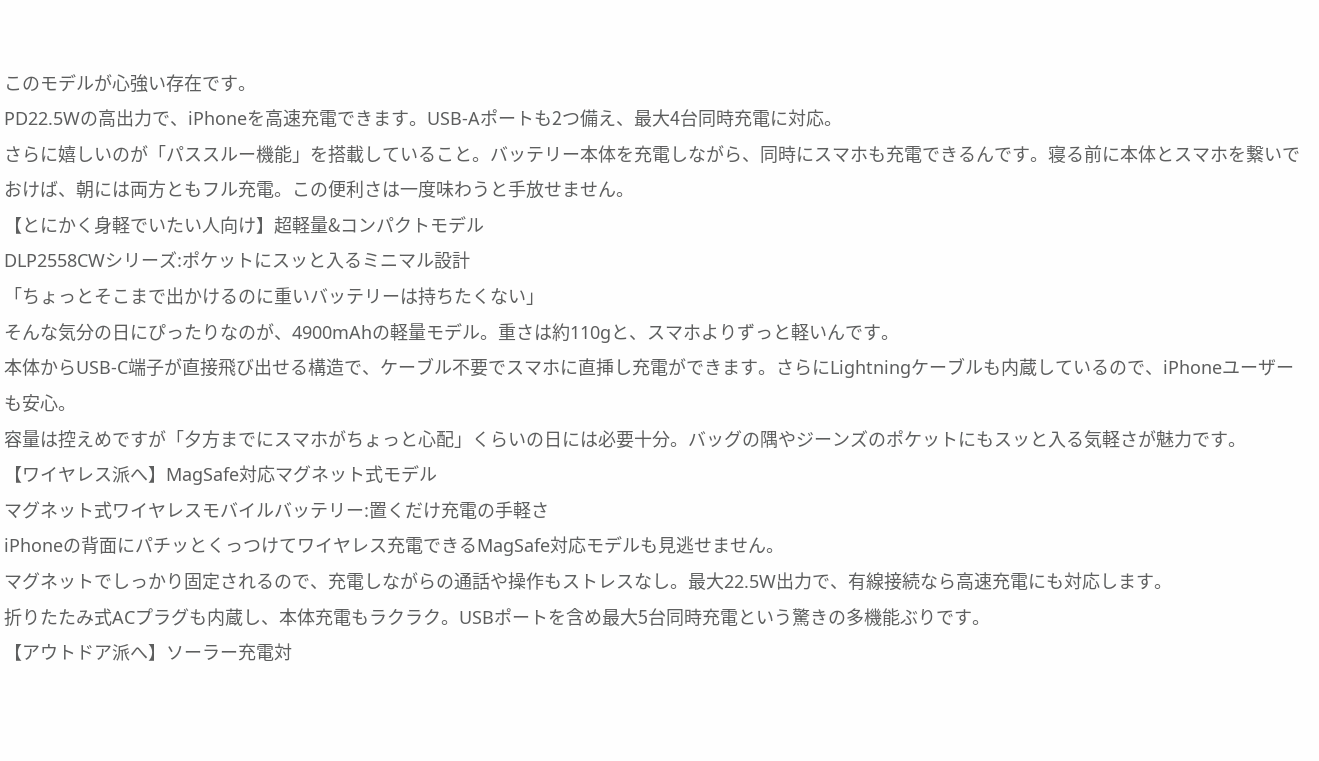このモデルが心強い存在です。
PD22.5Wの高出力で、iPhoneを高速充電できます。USB-Aポートも2つ備え、最大4台同時充電に対応。
さらに嬉しいのが「パススルー機能」を搭載していること。バッテリー本体を充電しながら、同時にスマホも充電できるんです。寝る前に本体とスマホを繋いでおけば、朝には両方ともフル充電。この便利さは一度味わうと手放せません。
【とにかく身軽でいたい人向け】超軽量&コンパクトモデル
DLP2558CWシリーズ:ポケットにスッと入るミニマル設計
「ちょっとそこまで出かけるのに重いバッテリーは持ちたくない」
そんな気分の日にぴったりなのが、4900mAhの軽量モデル。重さは約110gと、スマホよりずっと軽いんです。
本体からUSB-C端子が直接飛び出せる構造で、ケーブル不要でスマホに直挿し充電ができます。さらにLightningケーブルも内蔵しているので、iPhoneユーザーも安心。
容量は控えめですが「夕方までにスマホがちょっと心配」くらいの日には必要十分。バッグの隅やジーンズのポケットにもスッと入る気軽さが魅力です。
【ワイヤレス派へ】MagSafe対応マグネット式モデル
マグネット式ワイヤレスモバイルバッテリー:置くだけ充電の手軽さ
iPhoneの背面にパチッとくっつけてワイヤレス充電できるMagSafe対応モデルも見逃せません。
マグネットでしっかり固定されるので、充電しながらの通話や操作もストレスなし。最大22.5W出力で、有線接続なら高速充電にも対応します。
折りたたみ式ACプラグも内蔵し、本体充電もラクラク。USBポートを含め最大5台同時充電という驚きの多機能ぶりです。
【アウトドア派へ】ソーラー充電対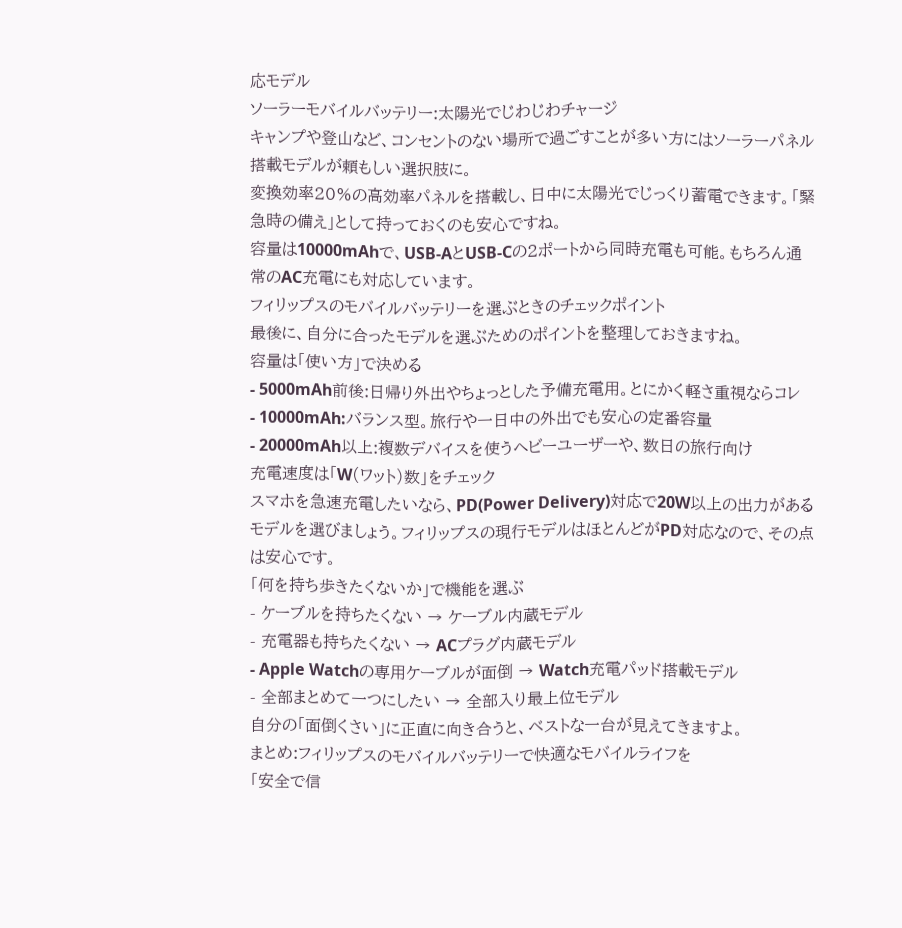応モデル
ソーラーモバイルバッテリー:太陽光でじわじわチャージ
キャンプや登山など、コンセントのない場所で過ごすことが多い方にはソーラーパネル搭載モデルが頼もしい選択肢に。
変換効率20%の高効率パネルを搭載し、日中に太陽光でじっくり蓄電できます。「緊急時の備え」として持っておくのも安心ですね。
容量は10000mAhで、USB-AとUSB-Cの2ポートから同時充電も可能。もちろん通常のAC充電にも対応しています。
フィリップスのモバイルバッテリーを選ぶときのチェックポイント
最後に、自分に合ったモデルを選ぶためのポイントを整理しておきますね。
容量は「使い方」で決める
- 5000mAh前後:日帰り外出やちょっとした予備充電用。とにかく軽さ重視ならコレ
- 10000mAh:バランス型。旅行や一日中の外出でも安心の定番容量
- 20000mAh以上:複数デバイスを使うヘビーユーザーや、数日の旅行向け
充電速度は「W(ワット)数」をチェック
スマホを急速充電したいなら、PD(Power Delivery)対応で20W以上の出力があるモデルを選びましょう。フィリップスの現行モデルはほとんどがPD対応なので、その点は安心です。
「何を持ち歩きたくないか」で機能を選ぶ
- ケーブルを持ちたくない → ケーブル内蔵モデル
- 充電器も持ちたくない → ACプラグ内蔵モデル
- Apple Watchの専用ケーブルが面倒 → Watch充電パッド搭載モデル
- 全部まとめて一つにしたい → 全部入り最上位モデル
自分の「面倒くさい」に正直に向き合うと、ベストな一台が見えてきますよ。
まとめ:フィリップスのモバイルバッテリーで快適なモバイルライフを
「安全で信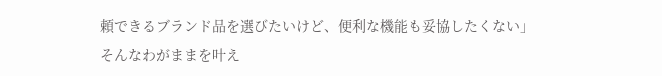頼できるブランド品を選びたいけど、便利な機能も妥協したくない」
そんなわがままを叶え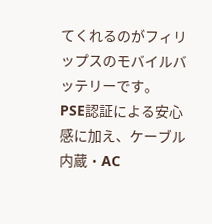てくれるのがフィリップスのモバイルバッテリーです。
PSE認証による安心感に加え、ケーブル内蔵・AC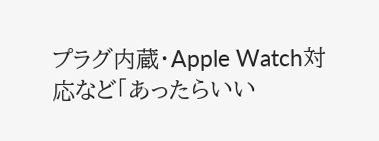プラグ内蔵・Apple Watch対応など「あったらいい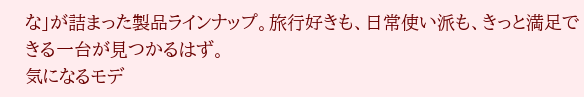な」が詰まった製品ラインナップ。旅行好きも、日常使い派も、きっと満足できる一台が見つかるはず。
気になるモデ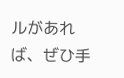ルがあれば、ぜひ手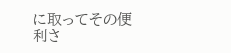に取ってその便利さ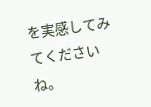を実感してみてくださいね。